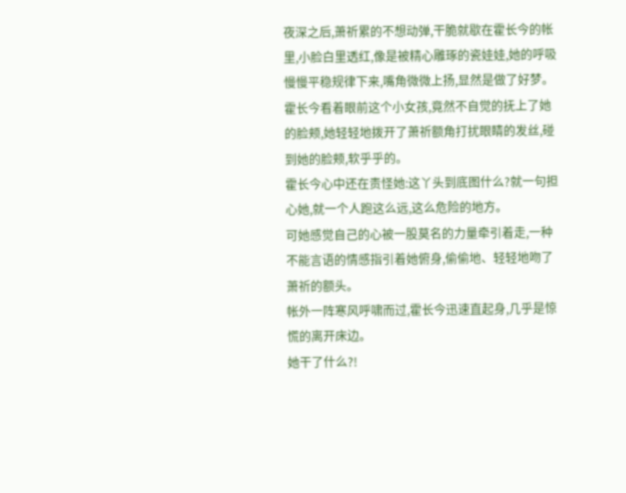夜深之后,萧祈累的不想动弹,干脆就歇在霍长今的帐里,小脸白里透红,像是被精心雕琢的瓷娃娃,她的呼吸慢慢平稳规律下来,嘴角微微上扬,显然是做了好梦。
霍长今看着眼前这个小女孩,竟然不自觉的抚上了她的脸颊,她轻轻地拨开了萧祈额角打扰眼睛的发丝,碰到她的脸颊,软乎乎的。
霍长今心中还在责怪她:这丫头到底图什么?就一句担心她,就一个人跑这么远,这么危险的地方。
可她感觉自己的心被一股莫名的力量牵引着走,一种不能言语的情感指引着她俯身,偷偷地、轻轻地吻了萧祈的额头。
帐外一阵寒风呼啸而过,霍长今迅速直起身,几乎是惊慌的离开床边。
她干了什么?!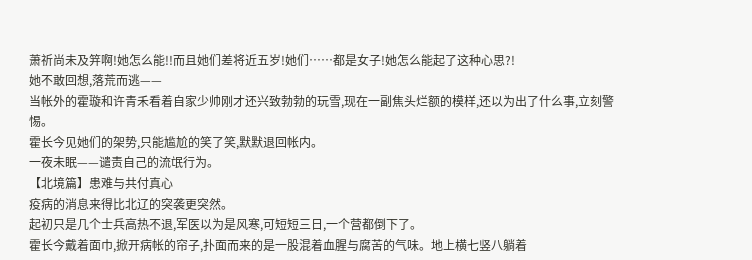萧祈尚未及笄啊!她怎么能!!而且她们差将近五岁!她们……都是女子!她怎么能起了这种心思?!
她不敢回想,落荒而逃——
当帐外的霍璇和许青禾看着自家少帅刚才还兴致勃勃的玩雪,现在一副焦头烂额的模样,还以为出了什么事,立刻警惕。
霍长今见她们的架势,只能尴尬的笑了笑,默默退回帐内。
一夜未眠——谴责自己的流氓行为。
【北境篇】患难与共付真心
疫病的消息来得比北辽的突袭更突然。
起初只是几个士兵高热不退,军医以为是风寒,可短短三日,一个营都倒下了。
霍长今戴着面巾,掀开病帐的帘子,扑面而来的是一股混着血腥与腐苦的气味。地上横七竖八躺着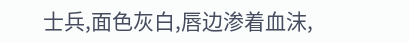士兵,面色灰白,唇边渗着血沫,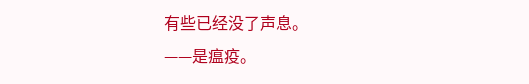有些已经没了声息。
——是瘟疫。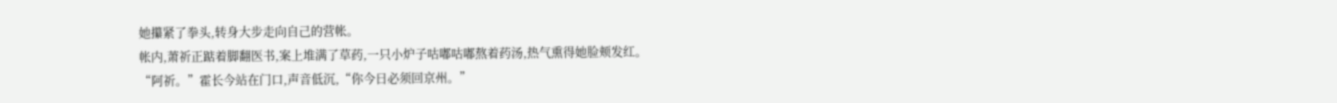她攥紧了拳头,转身大步走向自己的营帐。
帐内,萧祈正踮着脚翻医书,案上堆满了草药,一只小炉子咕嘟咕嘟熬着药汤,热气熏得她脸颊发红。
“阿祈。”霍长今站在门口,声音低沉,“你今日必须回京州。”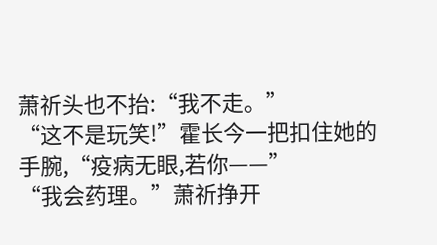萧祈头也不抬:“我不走。”
“这不是玩笑!”霍长今一把扣住她的手腕,“疫病无眼,若你——”
“我会药理。”萧祈挣开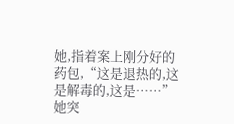她,指着案上刚分好的药包,“这是退热的,这是解毒的,这是……”
她突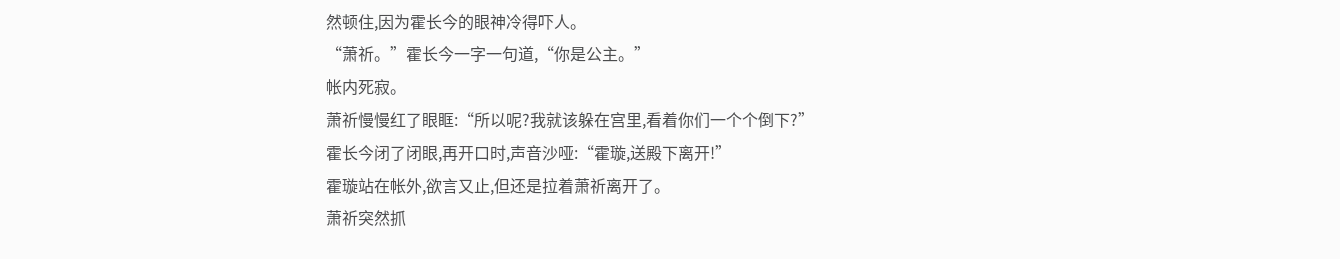然顿住,因为霍长今的眼神冷得吓人。
“萧祈。”霍长今一字一句道,“你是公主。”
帐内死寂。
萧祈慢慢红了眼眶:“所以呢?我就该躲在宫里,看着你们一个个倒下?”
霍长今闭了闭眼,再开口时,声音沙哑:“霍璇,送殿下离开!”
霍璇站在帐外,欲言又止,但还是拉着萧祈离开了。
萧祈突然抓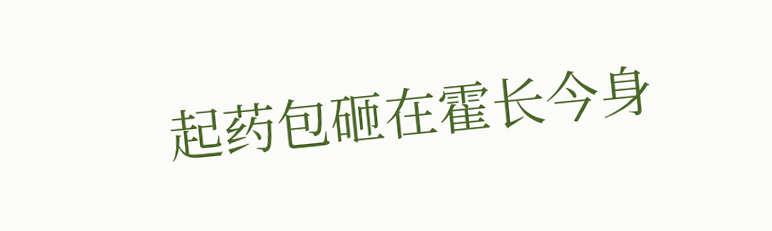起药包砸在霍长今身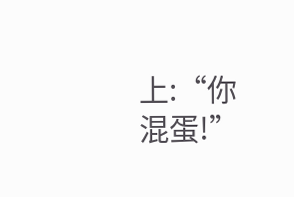上:“你混蛋!”